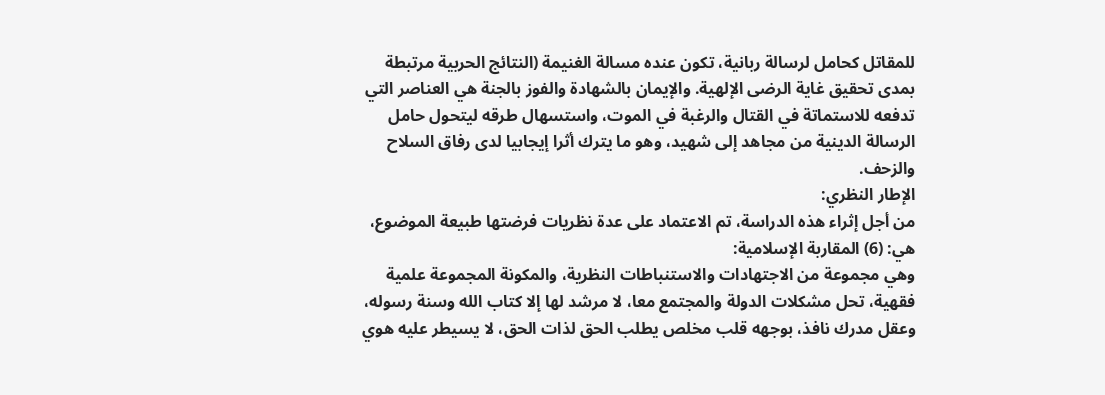للمقاتل كحامل لرسالة ربانية، تكون عنده مسالة الغنيمة (النتائج الحربية مرتبطة بمدى تحقيق غاية الرضى الإلهية. والإيمان بالشهادة والفوز بالجنة هي العناصر التي تدفعه للاستماتة في القتال والرغبة في الموت، واستسهال طرقه ليتحول حامل الرسالة الدينية من مجاهد إلى شهيد، وهو ما يترك أثرا إيجابيا لدى رفاق السلاح والزحف.
الإطار النظري:
من أجل إثراء هذه الدراسة، تم الاعتماد على عدة نظريات فرضتها طبيعة الموضوع، هي: (6) المقاربة الإسلامية:
وهي مجموعة من الاجتهادات والاستنباطات النظرية، والمكونة المجموعة علمية فقهية، تحل مشكلات الدولة والمجتمع معا، لا مرشد لها إلا كتاب الله وسنة رسوله، وعقل مدرك نافذ، بوجهه قلب مخلص يطلب الحق لذات الحق، لا يسيطر عليه هوي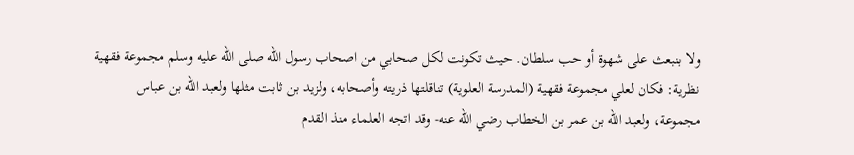ولا بنبعث على شهوة أو حب سلطان. حيث تكونت لكل صحابي من اصحاب رسول الله صلى الله عليه وسلم مجموعة فقهية نظرية: فكان لعلي مجموعة فقهية (المدرسة العلوية) تناقلتها ذريته وأصحابه، ولزيد بن ثابت مثلها ولعبد الله بن عباس مجموعة، ولعبد الله بن عمر بن الخطاب رضي الله عنه- وقد اتجه العلماء منذ القدم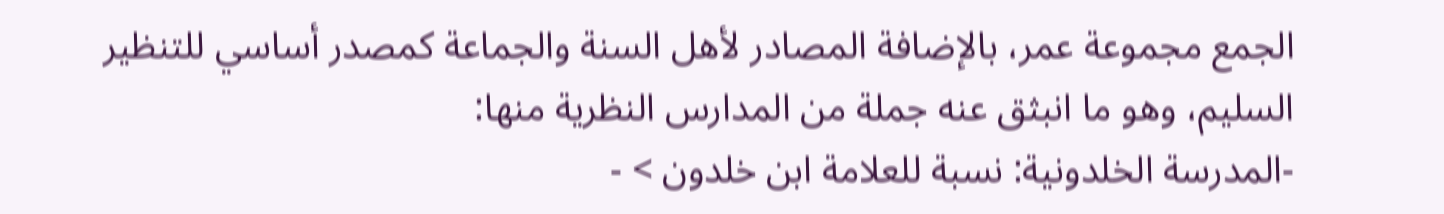الجمع مجموعة عمر، بالإضافة المصادر لأهل السنة والجماعة كمصدر أساسي للتنظير السليم، وهو ما انبثق عنه جملة من المدارس النظرية منها:
-المدرسة الخلدونية: نسبة للعلامة ابن خلدون > -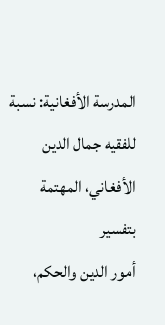المدرسة الأفغانية: نسبة للفقيه جمال الدين الأفغاني، المهتمة بتفسير
أمور الدين والحكم،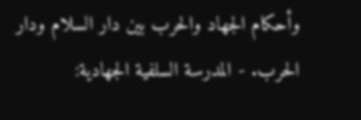وأحكام الجهاد والحرب بين دار السلام ودار
الحرب. - المدرسة السلفية الجهادية: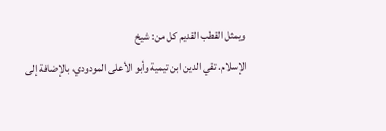ويمثل القطب القديم كل من: شيخ
الإسلام. تقي الدين ابن تيمية وأبو الأعلى المودودي، بالإضافة إلى